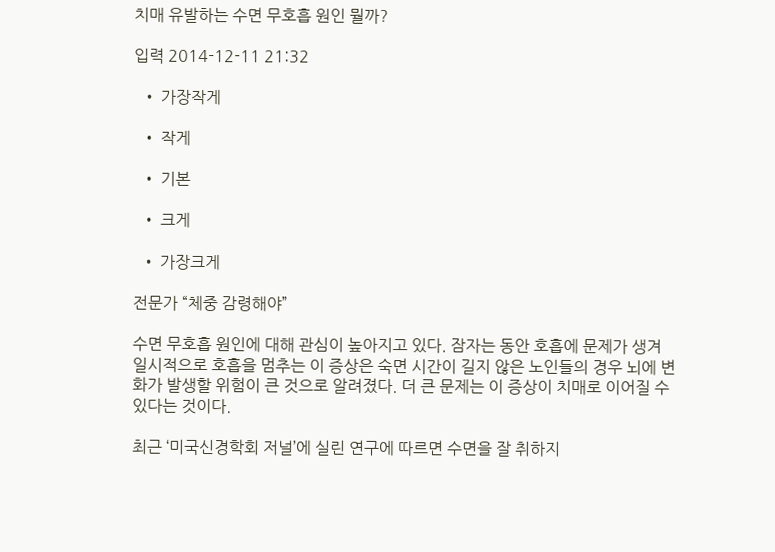치매 유발하는 수면 무호흡 원인 뭘까?

입력 2014-12-11 21:32

  • 가장작게

  • 작게

  • 기본

  • 크게

  • 가장크게

전문가 “체중 감령해야”

수면 무호흡 원인에 대해 관심이 높아지고 있다. 잠자는 동안 호흡에 문제가 생겨 일시적으로 호흡을 멈추는 이 증상은 숙면 시간이 길지 않은 노인들의 경우 뇌에 변화가 발생할 위험이 큰 것으로 알려졌다. 더 큰 문제는 이 증상이 치매로 이어질 수 있다는 것이다.

최근 ‘미국신경학회 저널’에 실린 연구에 따르면 수면을 잘 취하지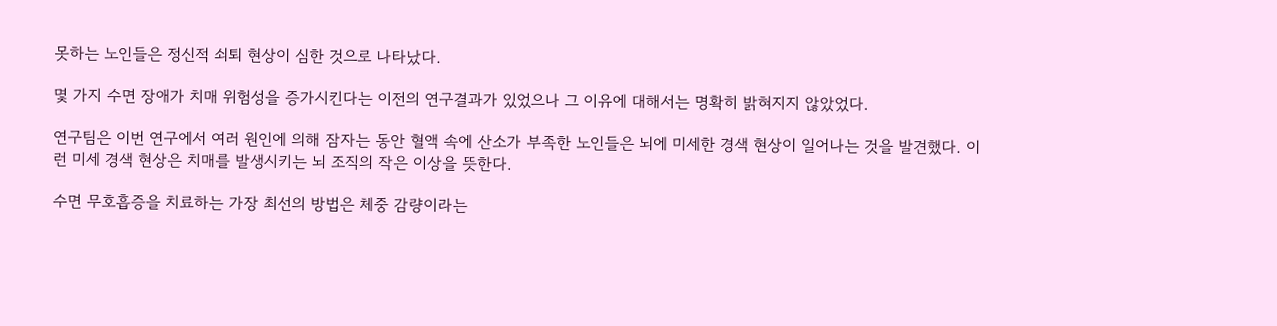못하는 노인들은 정신적 쇠퇴 현상이 심한 것으로 나타났다.

몇 가지 수면 장애가 치매 위험성을 증가시킨다는 이전의 연구결과가 있었으나 그 이유에 대해서는 명확히 밝혀지지 않았었다.

연구팀은 이번 연구에서 여러 원인에 의해 잠자는 동안 혈액 속에 산소가 부족한 노인들은 뇌에 미세한 경색 현상이 일어나는 것을 발견했다. 이런 미세 경색 현상은 치매를 발생시키는 뇌 조직의 작은 이상을 뜻한다.

수면 무호흡증을 치료하는 가장 최선의 방법은 체중 감량이라는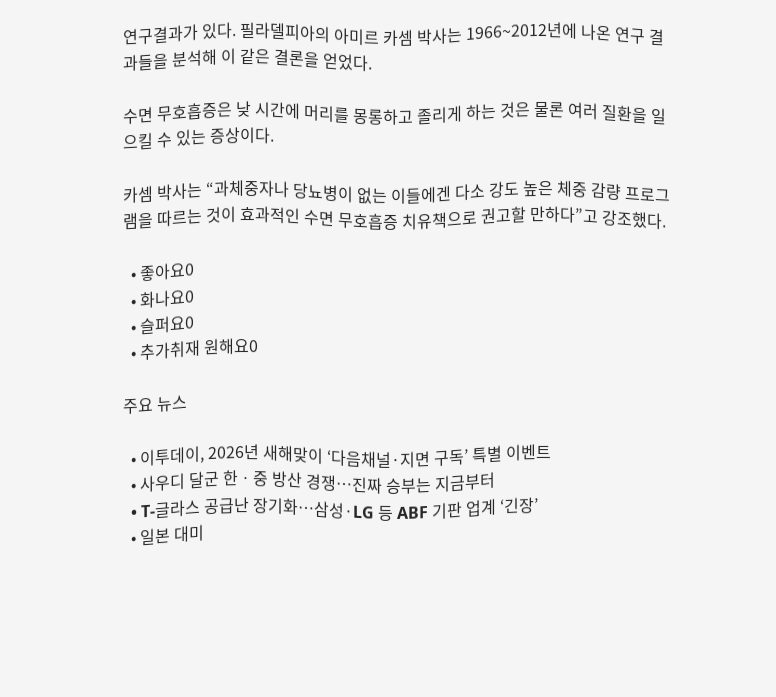연구결과가 있다. 필라델피아의 아미르 카셈 박사는 1966~2012년에 나온 연구 결과들을 분석해 이 같은 결론을 얻었다.

수면 무호흡증은 낮 시간에 머리를 몽롱하고 졸리게 하는 것은 물론 여러 질환을 일으킬 수 있는 증상이다.

카셈 박사는 “과체중자나 당뇨병이 없는 이들에겐 다소 강도 높은 체중 감량 프로그램을 따르는 것이 효과적인 수면 무호흡증 치유책으로 권고할 만하다”고 강조했다.

  • 좋아요0
  • 화나요0
  • 슬퍼요0
  • 추가취재 원해요0

주요 뉴스

  • 이투데이, 2026년 새해맞이 ‘다음채널·지면 구독’ 특별 이벤트
  • 사우디 달군 한ㆍ중 방산 경쟁…진짜 승부는 지금부터
  • T-글라스 공급난 장기화…삼성·LG 등 ABF 기판 업계 ‘긴장’
  • 일본 대미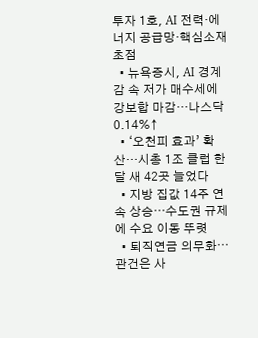투자 1호, AI 전력·에너지 공급망·핵심소재 초점
  • 뉴욕증시, AI 경계감 속 저가 매수세에 강보합 마감…나스닥 0.14%↑
  • ‘오천피 효과’ 확산…시총 1조 클럽 한 달 새 42곳 늘었다
  • 지방 집값 14주 연속 상승⋯수도권 규제에 수요 이동 뚜렷
  • 퇴직연금 의무화⋯관건은 사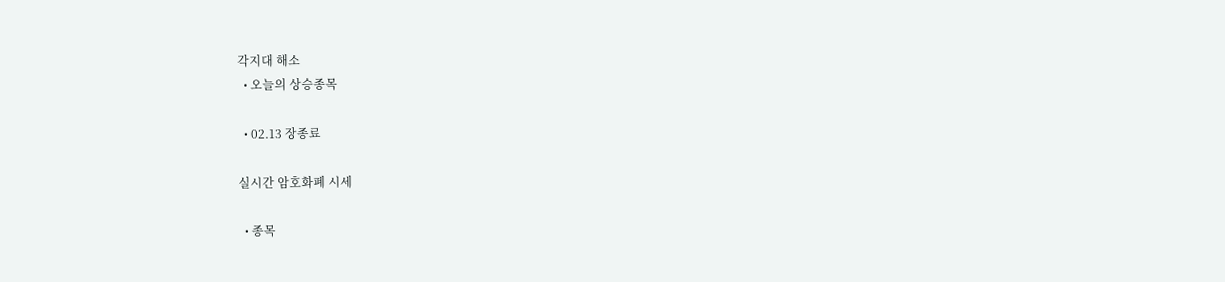각지대 해소
  • 오늘의 상승종목

  • 02.13 장종료

실시간 암호화폐 시세

  • 종목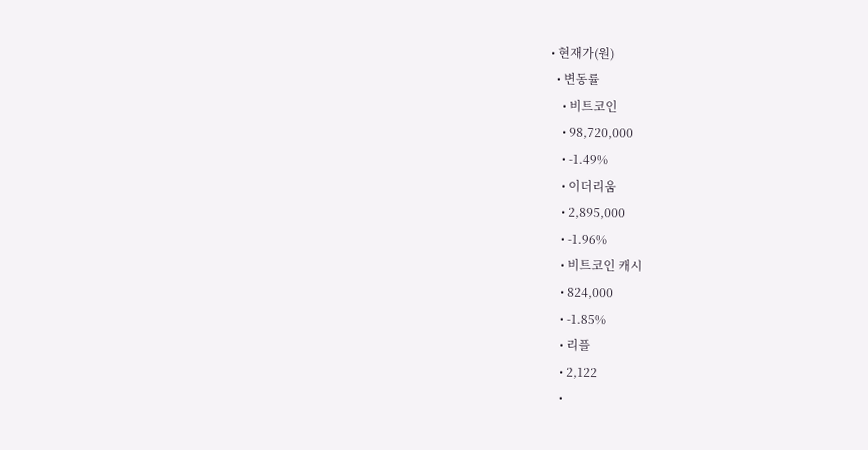• 현재가(원)
  • 변동률
    • 비트코인
    • 98,720,000
    • -1.49%
    • 이더리움
    • 2,895,000
    • -1.96%
    • 비트코인 캐시
    • 824,000
    • -1.85%
    • 리플
    • 2,122
    •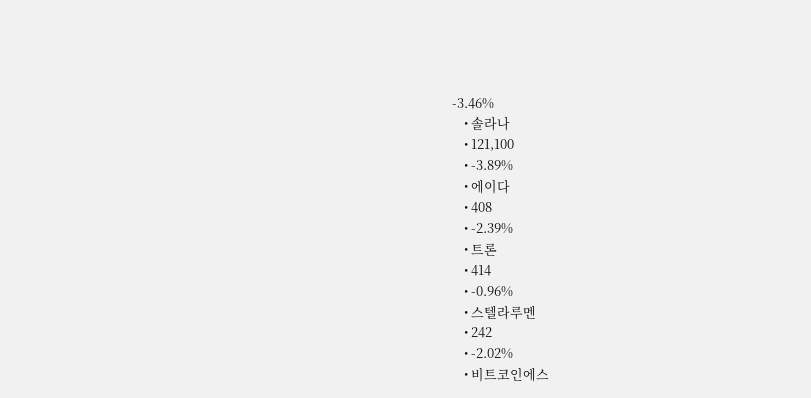-3.46%
    • 솔라나
    • 121,100
    • -3.89%
    • 에이다
    • 408
    • -2.39%
    • 트론
    • 414
    • -0.96%
    • 스텔라루멘
    • 242
    • -2.02%
    • 비트코인에스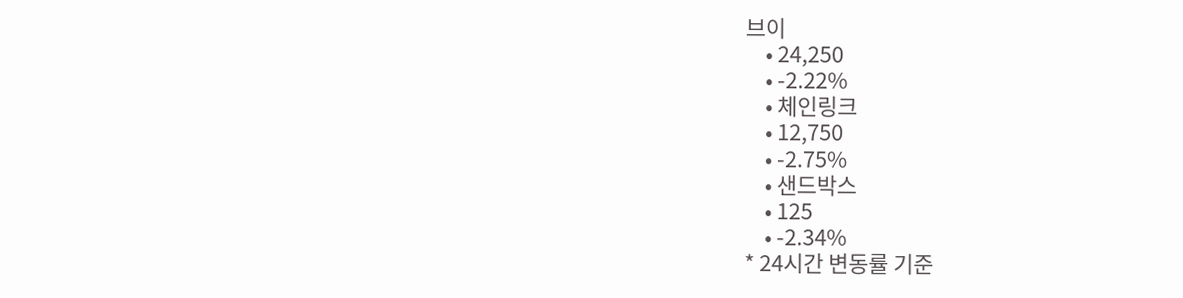브이
    • 24,250
    • -2.22%
    • 체인링크
    • 12,750
    • -2.75%
    • 샌드박스
    • 125
    • -2.34%
* 24시간 변동률 기준